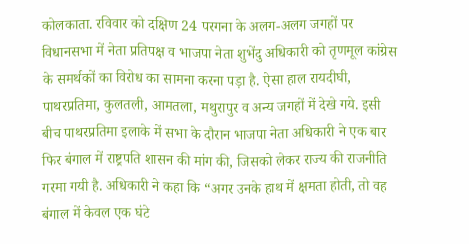कोलकाता. रविवार को दक्षिण 24 परगना के अलग-अलग जगहों पर विधानसभा में नेता प्रतिपक्ष व भाजपा नेता शुभेंदु अधिकारी को तृणमूल कांग्रेस के समर्थकों का विरोध का सामना करना पड़ा है. ऐसा हाल रायदीघी, पाथरप्रतिमा, कुलतली, आमतला, मथुरापुर व अन्य जगहों में देखे गये. इसी बीच पाथरप्रतिमा इलाके में सभा के दौरान भाजपा नेता अधिकारी ने एक बार फिर बंगाल में राष्ट्रपति शासन की मांग की, जिसको लेकर राज्य की राजनीति गरमा गयी है. अधिकारी ने कहा कि “अगर उनके हाथ में क्षमता होती, तो वह बंगाल में केवल एक घंटे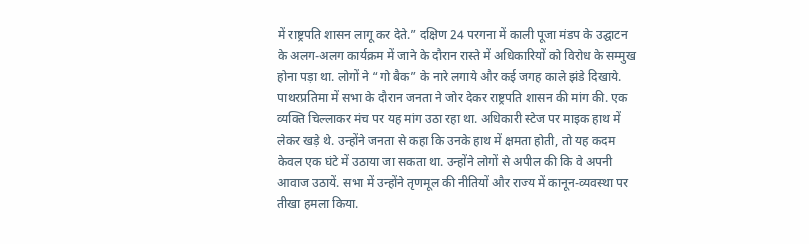में राष्ट्रपति शासन लागू कर देते.” दक्षिण 24 परगना में काली पूजा मंडप के उद्घाटन के अलग-अलग कार्यक्रम में जाने के दौरान रास्ते में अधिकारियों को विरोध के सम्मुख होना पड़ा था. लोगों ने “गो बैक” के नारे लगाये और कई जगह काले झंडे दिखाये. पाथरप्रतिमा में सभा के दौरान जनता ने जोर देकर राष्ट्रपति शासन की मांग की. एक व्यक्ति चिल्लाकर मंच पर यह मांग उठा रहा था. अधिकारी स्टेज पर माइक हाथ में लेकर खड़े थे. उन्होंने जनता से कहा कि उनके हाथ में क्षमता होती, तो यह कदम केवल एक घंटे में उठाया जा सकता था. उन्होंने लोगों से अपील की कि वे अपनी आवाज उठायें. सभा में उन्होंने तृणमूल की नीतियों और राज्य में कानून-व्यवस्था पर तीखा हमला किया.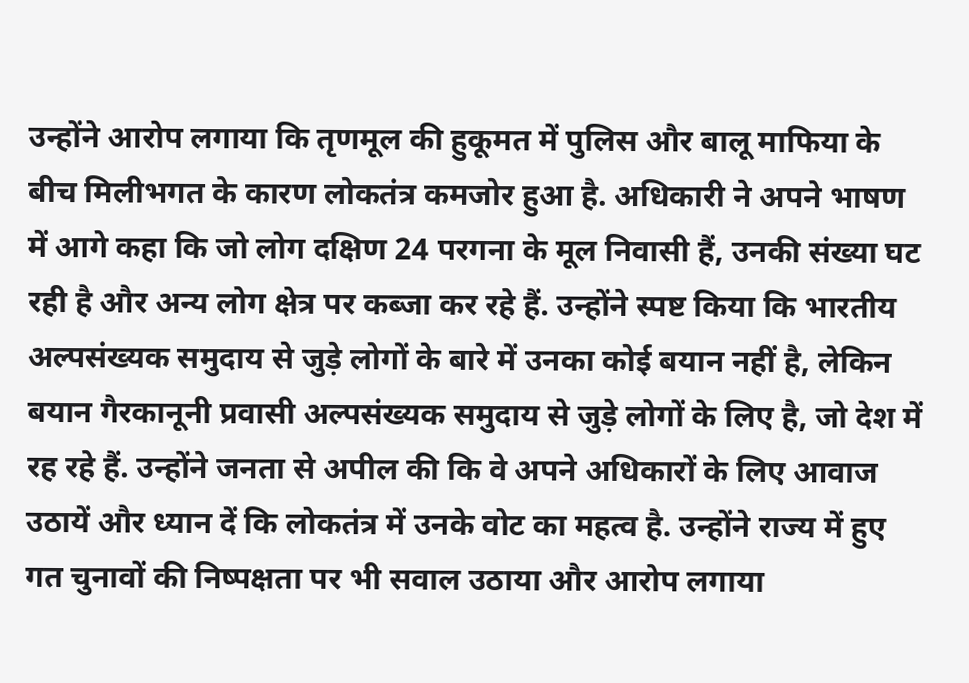उन्होंने आरोप लगाया कि तृणमूल की हुकूमत में पुलिस और बालू माफिया के बीच मिलीभगत के कारण लोकतंत्र कमजोर हुआ है. अधिकारी ने अपने भाषण में आगे कहा कि जो लोग दक्षिण 24 परगना के मूल निवासी हैं, उनकी संख्या घट रही है और अन्य लोग क्षेत्र पर कब्जा कर रहे हैं. उन्होंने स्पष्ट किया कि भारतीय अल्पसंख्यक समुदाय से जुड़े लोगों के बारे में उनका कोई बयान नहीं है, लेकिन बयान गैरकानूनी प्रवासी अल्पसंख्यक समुदाय से जुड़े लोगों के लिए है, जो देश में रह रहे हैं. उन्होंने जनता से अपील की कि वे अपने अधिकारों के लिए आवाज उठायें और ध्यान दें कि लोकतंत्र में उनके वोट का महत्व है. उन्होंने राज्य में हुए गत चुनावों की निष्पक्षता पर भी सवाल उठाया और आरोप लगाया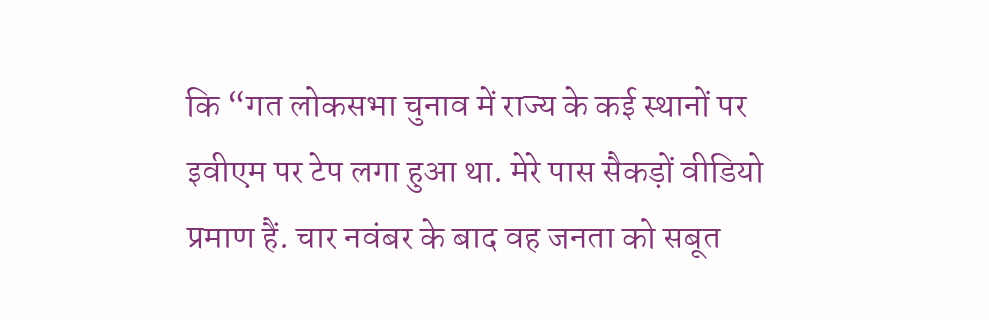कि “गत लोकसभा चुनाव में राज्य के कई स्थानों पर इवीएम पर टेप लगा हुआ था. मेरे पास सैकड़ों वीडियो प्रमाण हैं. चार नवंबर के बाद वह जनता को सबूत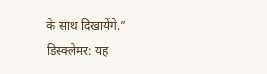के साथ दिखायेंगे.”
डिस्क्लेमर: यह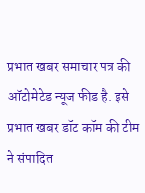प्रभात खबर समाचार पत्र की ऑटोमेटेड न्यूज फीड है. इसे प्रभात खबर डॉट कॉम की टीम ने संपादित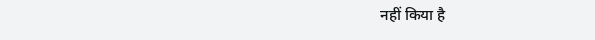नहीं किया है